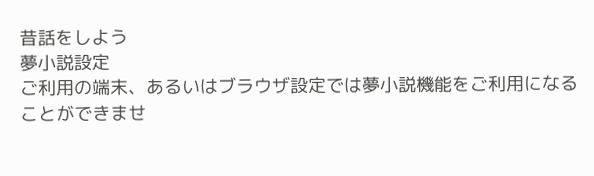昔話をしよう
夢小説設定
ご利用の端末、あるいはブラウザ設定では夢小説機能をご利用になることができませ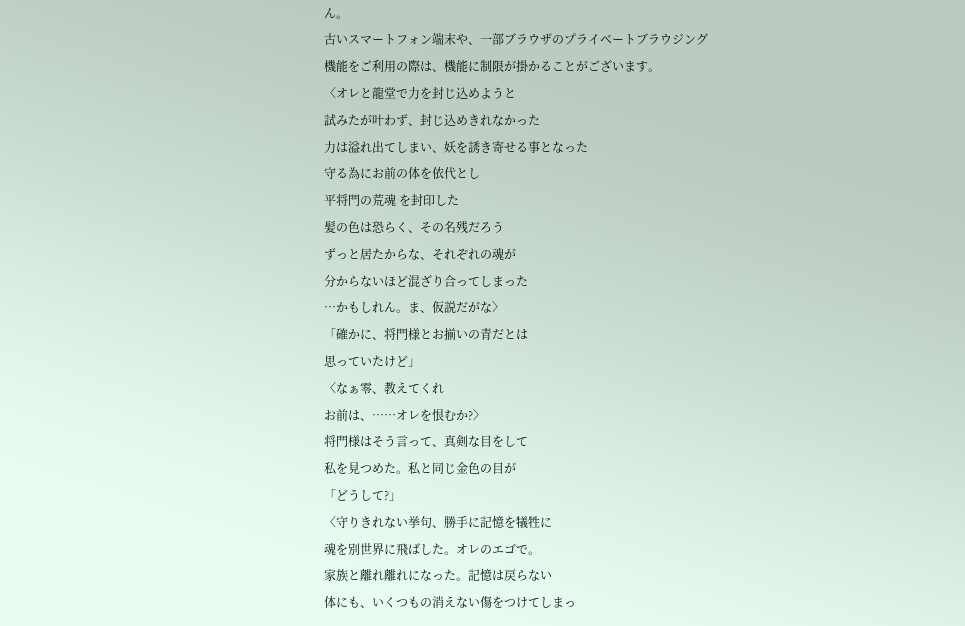ん。
古いスマートフォン端末や、一部ブラウザのプライベートブラウジング機能をご利用の際は、機能に制限が掛かることがございます。
〈オレと龍堂で力を封じ込めようと
試みたが叶わず、封じ込めきれなかった
力は溢れ出てしまい、妖を誘き寄せる事となった
守る為にお前の体を依代とし
平将門の荒魂 を封印した
髪の色は恐らく、その名残だろう
ずっと居たからな、それぞれの魂が
分からないほど混ざり合ってしまった
…かもしれん。ま、仮説だがな〉
「確かに、将門様とお揃いの青だとは
思っていたけど」
〈なぁ零、教えてくれ
お前は、……オレを恨むか?〉
将門様はそう言って、真剣な目をして
私を見つめた。私と同じ金色の目が
「どうして?」
〈守りきれない挙句、勝手に記憶を犠牲に
魂を別世界に飛ばした。オレのエゴで。
家族と離れ離れになった。記憶は戻らない
体にも、いくつもの消えない傷をつけてしまっ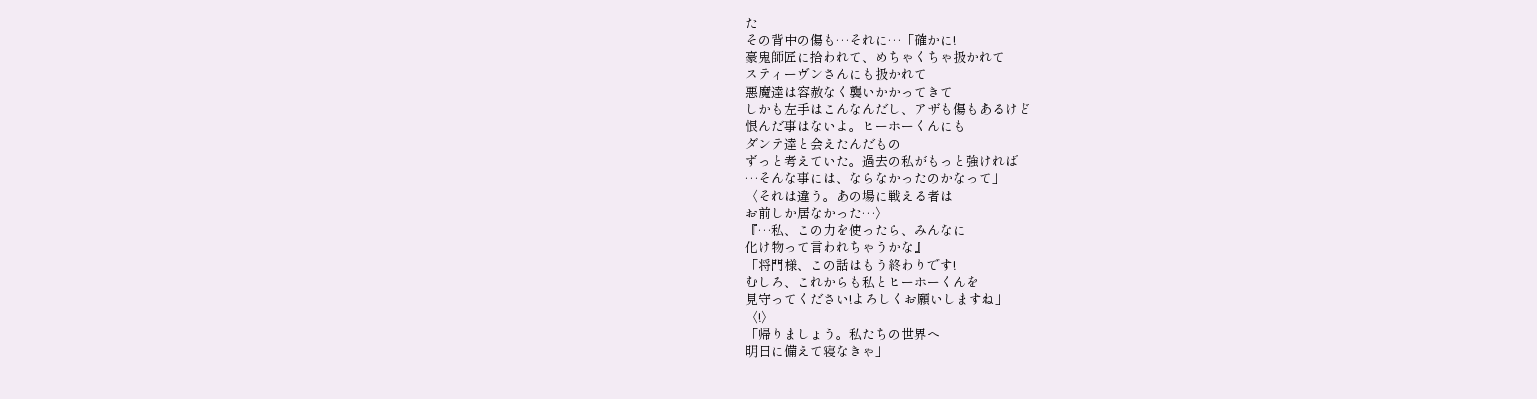た
その背中の傷も…それに…「確かに!
豪鬼師匠に拾われて、めちゃくちゃ扱かれて
スティーヴンさんにも扱かれて
悪魔達は容赦なく襲いかかってきて
しかも左手はこんなんだし、アザも傷もあるけど
恨んだ事はないよ。ヒーホーくんにも
ダンテ達と会えたんだもの
ずっと考えていた。過去の私がもっと強ければ
…そんな事には、ならなかったのかなって」
〈それは違う。あの場に戦える者は
お前しか居なかった…〉
『…私、この力を使ったら、みんなに
化け物って言われちゃうかな』
「将門様、この話はもう終わりです!
むしろ、これからも私とヒーホーくんを
見守ってください!よろしくお願いしますね」
〈!〉
「帰りましょう。私たちの世界へ
明日に備えて寝なきゃ」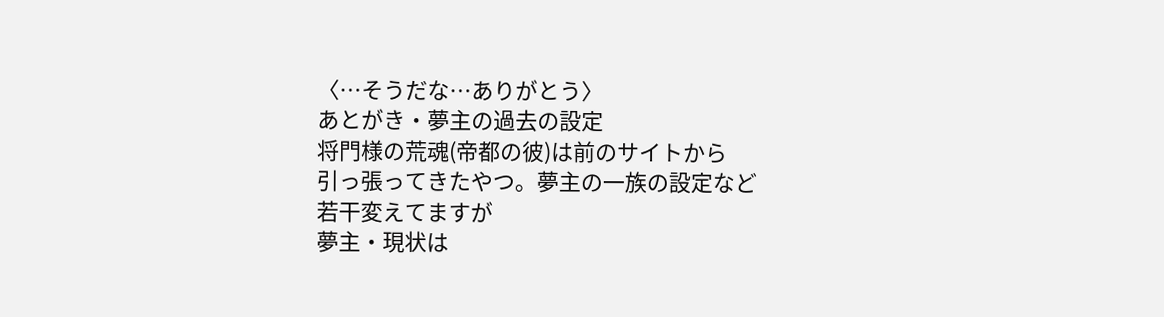〈…そうだな…ありがとう〉
あとがき・夢主の過去の設定
将門様の荒魂(帝都の彼)は前のサイトから
引っ張ってきたやつ。夢主の一族の設定など
若干変えてますが
夢主・現状は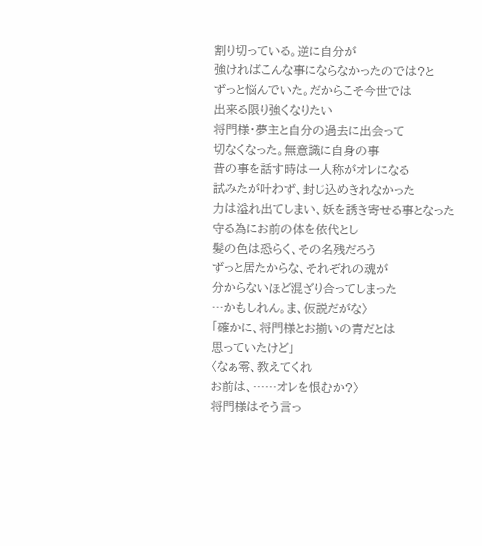割り切っている。逆に自分が
強ければこんな事にならなかったのでは?と
ずっと悩んでいた。だからこそ今世では
出来る限り強くなりたい
将門様・夢主と自分の過去に出会って
切なくなった。無意識に自身の事
昔の事を話す時は一人称がオレになる
試みたが叶わず、封じ込めきれなかった
力は溢れ出てしまい、妖を誘き寄せる事となった
守る為にお前の体を依代とし
髪の色は恐らく、その名残だろう
ずっと居たからな、それぞれの魂が
分からないほど混ざり合ってしまった
…かもしれん。ま、仮説だがな〉
「確かに、将門様とお揃いの青だとは
思っていたけど」
〈なぁ零、教えてくれ
お前は、……オレを恨むか?〉
将門様はそう言っ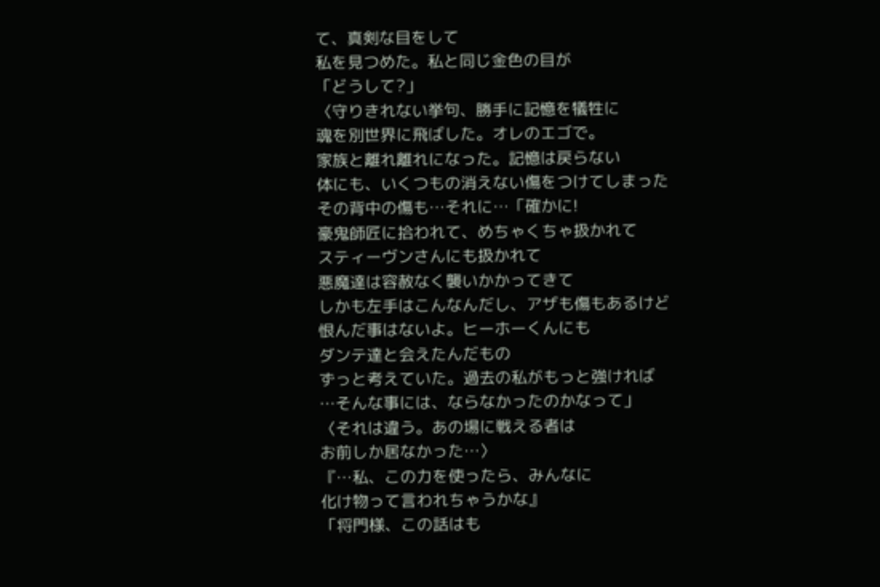て、真剣な目をして
私を見つめた。私と同じ金色の目が
「どうして?」
〈守りきれない挙句、勝手に記憶を犠牲に
魂を別世界に飛ばした。オレのエゴで。
家族と離れ離れになった。記憶は戻らない
体にも、いくつもの消えない傷をつけてしまった
その背中の傷も…それに…「確かに!
豪鬼師匠に拾われて、めちゃくちゃ扱かれて
スティーヴンさんにも扱かれて
悪魔達は容赦なく襲いかかってきて
しかも左手はこんなんだし、アザも傷もあるけど
恨んだ事はないよ。ヒーホーくんにも
ダンテ達と会えたんだもの
ずっと考えていた。過去の私がもっと強ければ
…そんな事には、ならなかったのかなって」
〈それは違う。あの場に戦える者は
お前しか居なかった…〉
『…私、この力を使ったら、みんなに
化け物って言われちゃうかな』
「将門様、この話はも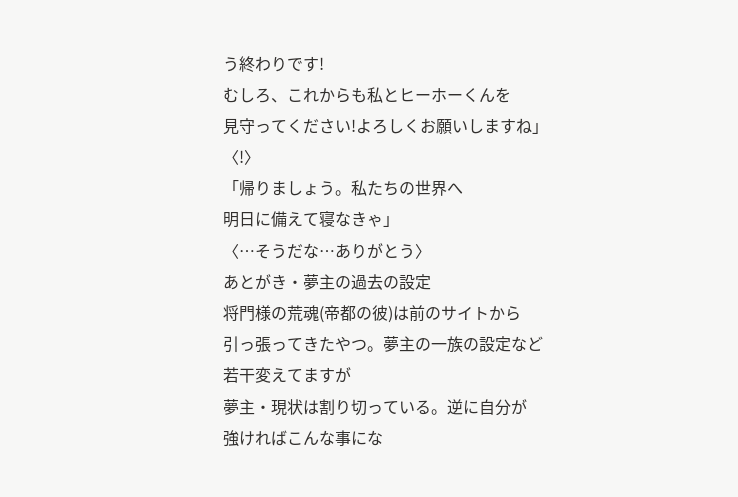う終わりです!
むしろ、これからも私とヒーホーくんを
見守ってください!よろしくお願いしますね」
〈!〉
「帰りましょう。私たちの世界へ
明日に備えて寝なきゃ」
〈…そうだな…ありがとう〉
あとがき・夢主の過去の設定
将門様の荒魂(帝都の彼)は前のサイトから
引っ張ってきたやつ。夢主の一族の設定など
若干変えてますが
夢主・現状は割り切っている。逆に自分が
強ければこんな事にな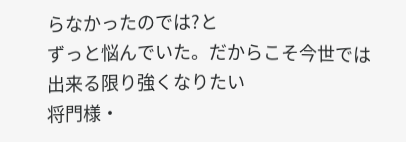らなかったのでは?と
ずっと悩んでいた。だからこそ今世では
出来る限り強くなりたい
将門様・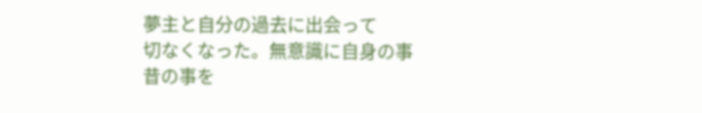夢主と自分の過去に出会って
切なくなった。無意識に自身の事
昔の事を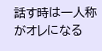話す時は一人称がオレになる